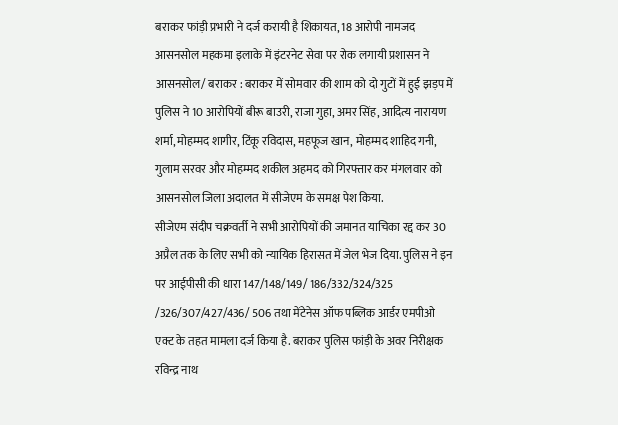बराकर फांड़ी प्रभारी ने दर्ज करायी है शिकायत, 18 आरोपी नामजद
आसनसोल महकमा इलाके में इंटरनेट सेवा पर रोक लगायी प्रशासन ने
आसनसोल/ बराकर : बराकर में सोमवार की शाम को दो गुटों में हुई झड़प में पुलिस ने 10 आरोपियों बीरू बाउरी, राजा गुहा, अमर सिंह, आदित्य नारायण शर्मा, मोहम्मद शागीर, टिंकू रविदास, महफूज खान, मोहम्मद शाहिद गनी, गुलाम सरवर और मोहम्मद शकील अहमद को गिरफ्तार कर मंगलवार को आसनसोल जिला अदालत में सीजेएम के समक्ष पेश किया.
सीजेएम संदीप चक्रवर्ती ने सभी आरोपियों की जमानत याचिका रद्द कर 30 अप्रैल तक के लिए सभी को न्यायिक हिरासत में जेल भेज दिया. पुलिस ने इन पर आईपीसी की धारा 147/148/149/ 186/332/324/325 /326/307/427/436/ 506 तथा मेंटेनेस ऑफ पब्लिक आर्डर एमपीओ एक्ट के तहत मामला दर्ज किया है. बराकर पुलिस फांड़ी के अवर निरीक्षक रविन्द्र नाथ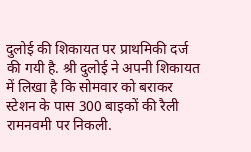दुलोई की शिकायत पर प्राथमिकी दर्ज की गयी है. श्री दुलोई ने अपनी शिकायत में लिखा है कि सोमवार को बराकर स्टेशन के पास 300 बाइकों की रैली रामनवमी पर निकली.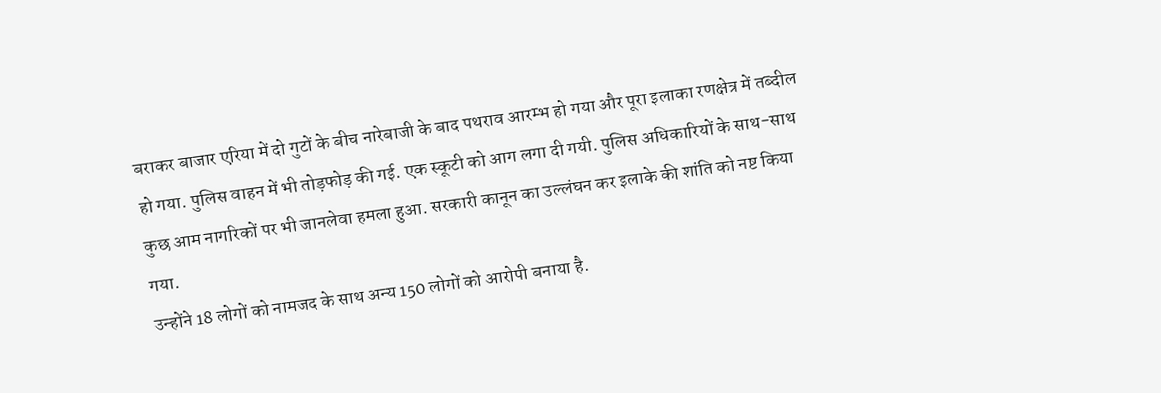बराकर बाजार एरिया में दो गुटों के बीच नारेबाजी के बाद पथराव आरम्भ हो गया और पूरा इलाका रणक्षेत्र में तब्दील हो गया. पुलिस वाहन में भी तोड़फोड़ की गई. एक स्कूटी को आग लगा दी गयी. पुलिस अधिकारियों के साथ-साथ कुछ आम नागरिकों पर भी जानलेवा हमला हुआ. सरकारी कानून का उल्लंघन कर इलाके की शांति को नष्ट किया गया.
उन्होंने 18 लोगों को नामजद के साथ अन्य 150 लोगों को आरोपी बनाया है.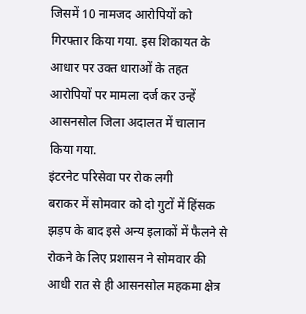जिसमें 10 नामजद आरोपियों को गिरफ्तार किया गया. इस शिकायत के आधार पर उक्त धाराओं के तहत आरोपियों पर मामला दर्ज कर उन्हें आसनसोल जिला अदालत में चालान किया गया.
इंटरनेट परिसेवा पर रोक लगी
बराकर में सोमवार को दो गुटों में हिंसक झड़प के बाद इसे अन्य इलाकों में फैलने से रोकने के लिए प्रशासन ने सोमवार की आधी रात से ही आसनसोल महकमा क्षेत्र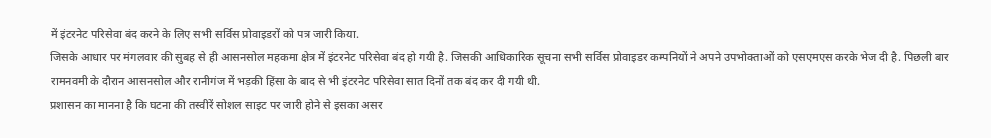में इंटरनेट परिसेवा बंद करने के लिए सभी सर्विस प्रोवाइडरों को पत्र जारी किया.
जिसके आधार पर मंगलवार की सुबह से ही आसनसोल महकमा क्षेत्र में इंटरनेट परिसेवा बंद हो गयी है. जिसकी आधिकारिक सूचना सभी सर्विस प्रोवाइडर कम्पनियों ने अपने उपभोक्ताओं को एसएमएस करके भेज दी है. पिछली बार रामनवमी के दौरान आसनसोल और रानीगंज में भड़की हिंसा के बाद से भी इंटरनेट परिसेवा सात दिनों तक बंद कर दी गयी थी.
प्रशासन का मानना है कि घटना की तस्वीरें सोशल साइट पर जारी होने से इसका असर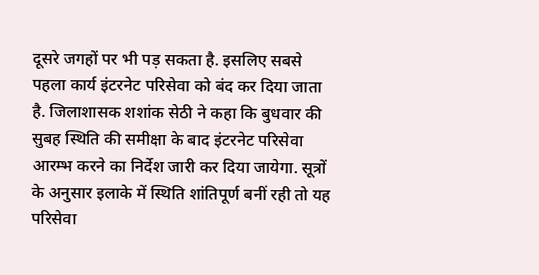दूसरे जगहों पर भी पड़ सकता है. इसलिए सबसे पहला कार्य इंटरनेट परिसेवा को बंद कर दिया जाता है. जिलाशासक शशांक सेठी ने कहा कि बुधवार की सुबह स्थिति की समीक्षा के बाद इंटरनेट परिसेवा आरम्भ करने का निर्देश जारी कर दिया जायेगा. सूत्रों के अनुसार इलाके में स्थिति शांतिपूर्ण बनीं रही तो यह परिसेवा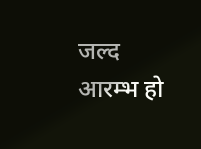जल्द आरम्भ हो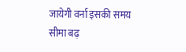जायेगी वर्ना इसकी समय सीमा बढ़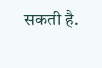सकती है.